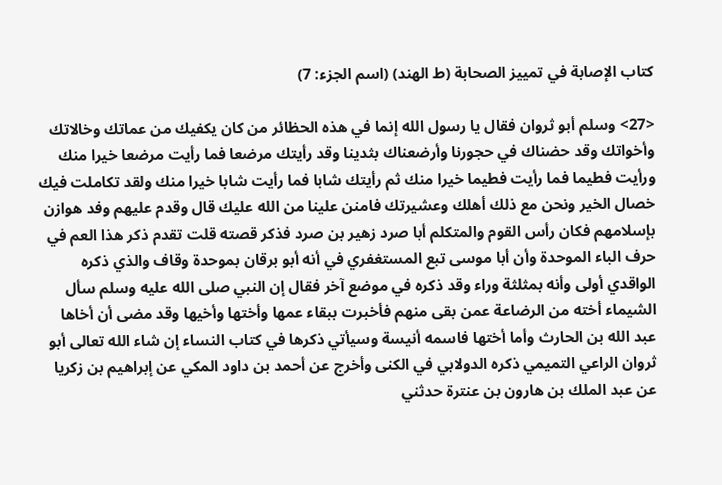كتاب الإصابة في تمييز الصحابة (ط الهند) (اسم الجزء: 7)

<27> وسلم أبو ثروان فقال يا رسول الله إنما في هذه الحظائر من كان يكفيك من عماتك وخالاتك وأخواتك وقد حضناك في حجورنا وأرضعناك بثدينا وقد رأيتك مرضعا فما رأيت مرضعا خيرا منك ورأيت فطيما فما رأيت فطيما خيرا منك ثم رأيتك شابا فما رأيت شابا خيرا منك ولقد تكاملت فيك خصال الخير ونحن مع ذلك أهلك وعشيرتك فامنن علينا من الله عليك قال وقدم عليهم وفد هوازن بإسلامهم فكان رأس القوم والمتكلم أبا صرد زهير بن صرد فذكر قصته قلت تقدم ذكر هذا العم في حرف الباء الموحدة وأن أبا موسى تبع المستغفري في أنه أبو برقان بموحدة وقاف والذي ذكره الواقدي أولى وأنه بمثلثة وراء وقد ذكره في موضع آخر فقال إن النبي صلى الله عليه وسلم سأل الشيماء أخته من الرضاعة عمن بقى منهم فأخبرت ببقاء عمها وأختها وأخيها وقد مضى أن أخاها عبد الله بن الحارث وأما أختها فاسمه أنيسة وسيأتي ذكرها في كتاب النساء إن شاء الله تعالى أبو ثروان الراعي التميمي ذكره الدولابي في الكنى وأخرج عن أحمد بن داود المكي عن إبراهيم بن زكريا عن عبد الملك بن هارون بن عنترة حدثني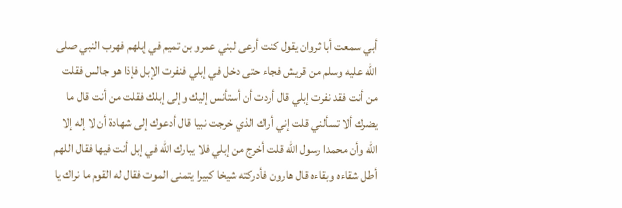أبي سمعت أبا ثروان يقول كنت أرعى لبني عمرو بن تميم في إبلهم فهرب النبي صلى الله عليه وسلم من قريش فجاء حتى دخل في إبلي فنفرت الإبل فإذا هو جالس فقلت من أنت فقد نفرت إبلي قال أردت أن أستأنس إليك وإلى إبلك فقلت من أنت قال ما يضرك ألا تسألني قلت إني أراك الذي خرجت نبيا قال أدعوك إلى شهادة أن لا إله إلا الله وأن محمدا رسول الله قلت أخرج من إبلي فلا يبارك الله في إبل أنت فيها فقال اللهم أطل شقاءه وبقاءه قال هارون فأدركته شيخا كبيرا يتمنى الموت فقال له القوم ما نراك يا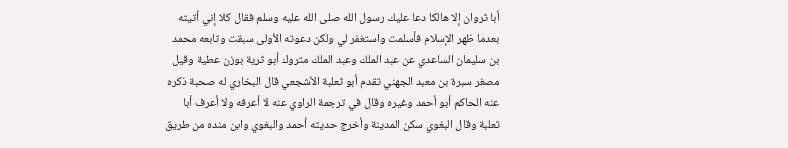أبا ثروان إلا هالكا دعا عليك رسول الله صلى الله عليه وسلم فقال كلا إني أتيته بعدما ظهر الإسلام فأسلمت واستغفر لي ولكن دعوته الأولى سبقت وتابعه محمد بن سليمان الساعدي عن عبد الملك وعبد الملك متروك أبو ثرية بوزن عطية وقيل مصغر سبرة بن معبد الجهني تقدم أبو ثعلبة الأشجعي قال البخاري له صحبة ذكره عنه الحاكم أبو أحمد وغيره وقال في ترجمة الراوي عنه لا أعرفه ولا أعرف أبا ثعلبة وقال البغوي سكن المدينة وأخرج حديثه أحمد والبغوي وابن منده من طريق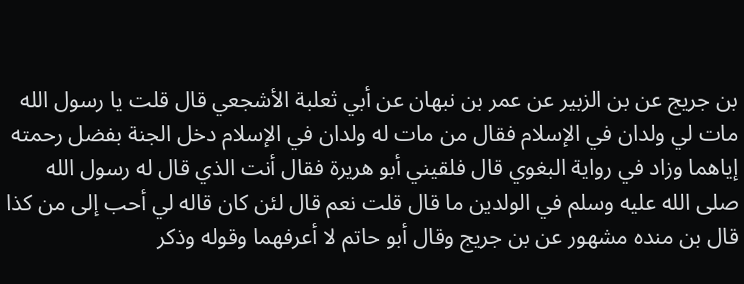بن جريج عن بن الزبير عن عمر بن نبهان عن أبي ثعلبة الأشجعي قال قلت يا رسول الله مات لي ولدان في الإسلام فقال من مات له ولدان في الإسلام دخل الجنة بفضل رحمته إياهما وزاد في رواية البغوي قال فلقيني أبو هريرة فقال أنت الذي قال له رسول الله صلى الله عليه وسلم في الولدين ما قال قلت نعم قال لئن كان قاله لي أحب إلى من كذا قال بن منده مشهور عن بن جريج وقال أبو حاتم لا أعرفهما وقوله وذكر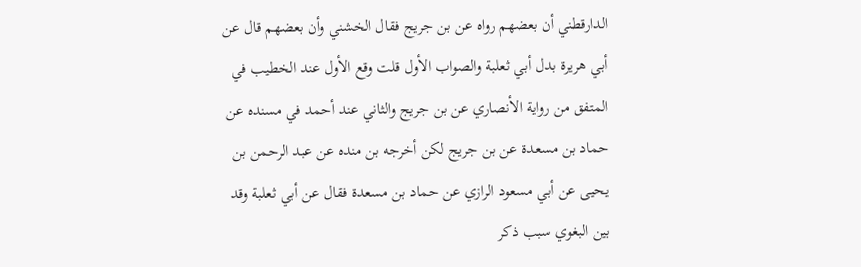الدارقطني أن بعضهم رواه عن بن جريج فقال الخشني وأن بعضهم قال عن أبي هريرة بدل أبي ثعلبة والصواب الأول قلت وقع الأول عند الخطيب في المتفق من رواية الأنصاري عن بن جريج والثاني عند أحمد في مسنده عن حماد بن مسعدة عن بن جريج لكن أخرجه بن منده عن عبد الرحمن بن يحيى عن أبي مسعود الرازي عن حماد بن مسعدة فقال عن أبي ثعلبة وقد بين البغوي سبب ذكر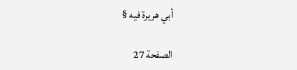أبي هريرة فيه §

الصفحة 27